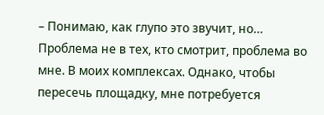– Понимаю, как глупо это звучит, но… Проблема не в тех, кто смотрит, проблема во мне. В моих комплексах. Однако, чтобы пересечь площадку, мне потребуется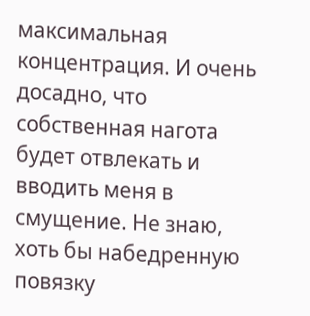максимальная концентрация. И очень досадно, что собственная нагота будет отвлекать и вводить меня в смущение. Не знаю, хоть бы набедренную повязку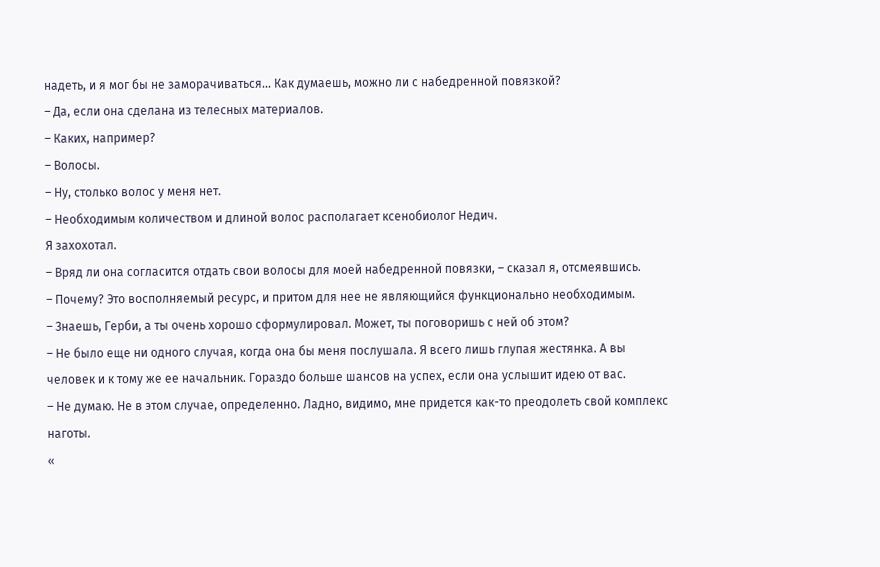надеть, и я мог бы не заморачиваться… Как думаешь, можно ли с набедренной повязкой?
– Да, если она сделана из телесных материалов.
– Каких, например?
– Волосы.
– Ну, столько волос у меня нет.
– Необходимым количеством и длиной волос располагает ксенобиолог Недич.
Я захохотал.
– Вряд ли она согласится отдать свои волосы для моей набедренной повязки, – сказал я, отсмеявшись.
– Почему? Это восполняемый ресурс, и притом для нее не являющийся функционально необходимым.
– Знаешь, Герби, а ты очень хорошо сформулировал. Может, ты поговоришь с ней об этом?
– Не было еще ни одного случая, когда она бы меня послушала. Я всего лишь глупая жестянка. А вы человек и к тому же ее начальник. Гораздо больше шансов на успех, если она услышит идею от вас.
– Не думаю. Не в этом случае, определенно. Ладно, видимо, мне придется как-то преодолеть свой комплекс наготы.
«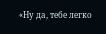«Ну да, тебе легко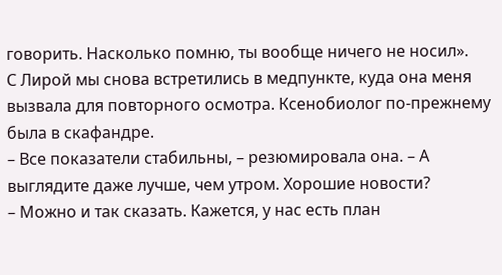говорить. Насколько помню, ты вообще ничего не носил».
С Лирой мы снова встретились в медпункте, куда она меня вызвала для повторного осмотра. Ксенобиолог по-прежнему была в скафандре.
– Все показатели стабильны, – резюмировала она. – А выглядите даже лучше, чем утром. Хорошие новости?
– Можно и так сказать. Кажется, у нас есть план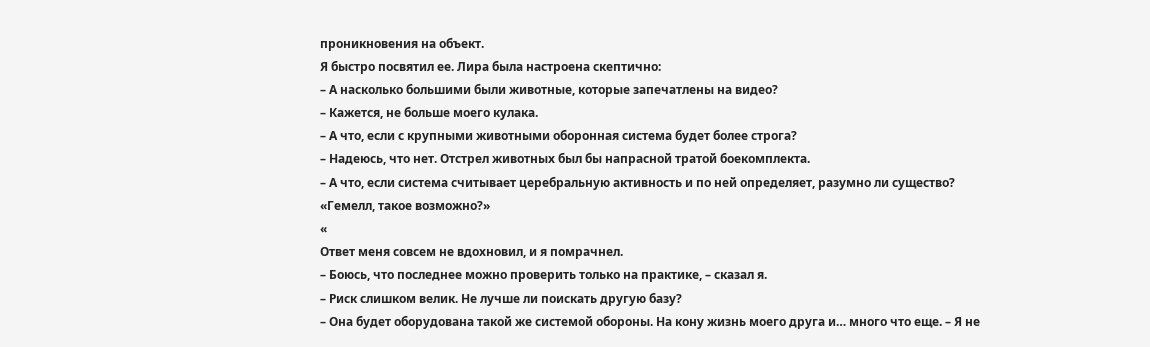проникновения на объект.
Я быстро посвятил ее. Лира была настроена скептично:
– А насколько большими были животные, которые запечатлены на видео?
– Кажется, не больше моего кулака.
– А что, если с крупными животными оборонная система будет более строга?
– Надеюсь, что нет. Отстрел животных был бы напрасной тратой боекомплекта.
– А что, если система считывает церебральную активность и по ней определяет, разумно ли существо?
«Гемелл, такое возможно?»
«
Ответ меня совсем не вдохновил, и я помрачнел.
– Боюсь, что последнее можно проверить только на практике, – сказал я.
– Риск слишком велик. Не лучше ли поискать другую базу?
– Она будет оборудована такой же системой обороны. На кону жизнь моего друга и… много что еще. – Я не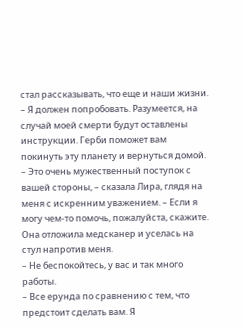стал рассказывать, что еще и наши жизни. – Я должен попробовать. Разумеется, на случай моей смерти будут оставлены инструкции. Герби поможет вам покинуть эту планету и вернуться домой.
– Это очень мужественный поступок с вашей стороны, – сказала Лира, глядя на меня с искренним уважением. – Если я могу чем-то помочь, пожалуйста, скажите.
Она отложила медсканер и уселась на стул напротив меня.
– Не беспокойтесь, у вас и так много работы.
– Все ерунда по сравнению с тем, что предстоит сделать вам. Я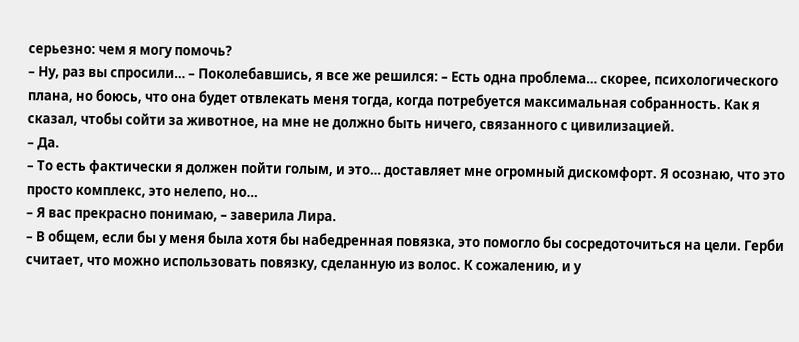серьезно: чем я могу помочь?
– Ну, раз вы спросили… – Поколебавшись, я все же решился: – Есть одна проблема… скорее, психологического плана, но боюсь, что она будет отвлекать меня тогда, когда потребуется максимальная собранность. Как я сказал, чтобы сойти за животное, на мне не должно быть ничего, связанного с цивилизацией.
– Да.
– То есть фактически я должен пойти голым, и это… доставляет мне огромный дискомфорт. Я осознаю, что это просто комплекс, это нелепо, но…
– Я вас прекрасно понимаю, – заверила Лира.
– В общем, если бы у меня была хотя бы набедренная повязка, это помогло бы сосредоточиться на цели. Герби считает, что можно использовать повязку, сделанную из волос. К сожалению, и у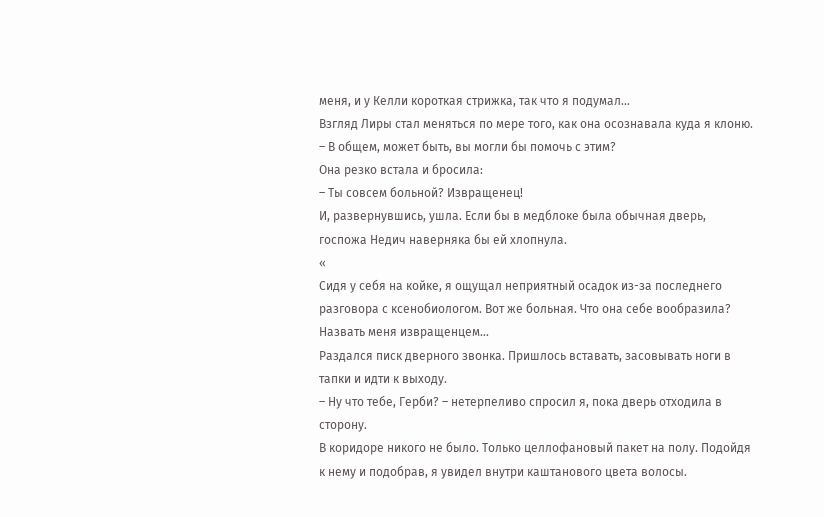меня, и у Келли короткая стрижка, так что я подумал…
Взгляд Лиры стал меняться по мере того, как она осознавала куда я клоню.
– В общем, может быть, вы могли бы помочь с этим?
Она резко встала и бросила:
– Ты совсем больной? Извращенец!
И, развернувшись, ушла. Если бы в медблоке была обычная дверь, госпожа Недич наверняка бы ей хлопнула.
«
Сидя у себя на койке, я ощущал неприятный осадок из-за последнего разговора с ксенобиологом. Вот же больная. Что она себе вообразила? Назвать меня извращенцем…
Раздался писк дверного звонка. Пришлось вставать, засовывать ноги в тапки и идти к выходу.
– Ну что тебе, Герби? – нетерпеливо спросил я, пока дверь отходила в сторону.
В коридоре никого не было. Только целлофановый пакет на полу. Подойдя к нему и подобрав, я увидел внутри каштанового цвета волосы.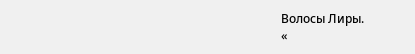Волосы Лиры.
«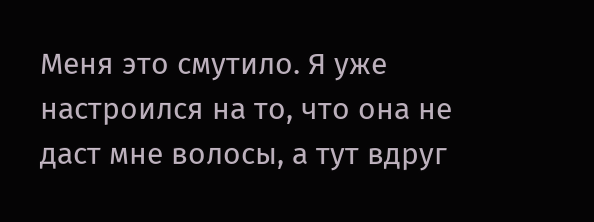Меня это смутило. Я уже настроился на то, что она не даст мне волосы, а тут вдруг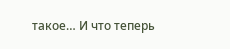такое… И что теперь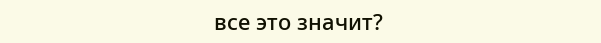все это значит?